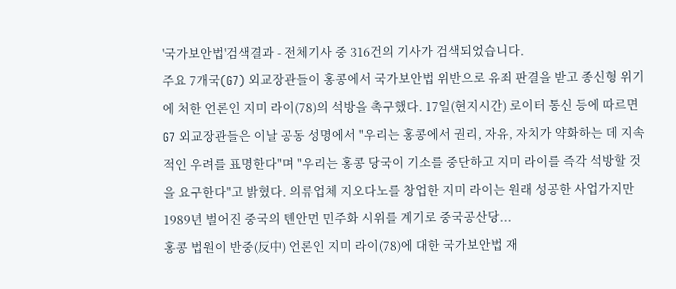'국가보안법'검색결과 - 전체기사 중 316건의 기사가 검색되었습니다.
주요 7개국(G7) 외교장관들이 홍콩에서 국가보안법 위반으로 유죄 판결을 받고 종신형 위기에 처한 언론인 지미 라이(78)의 석방을 촉구했다. 17일(현지시간) 로이터 통신 등에 따르면 G7 외교장관들은 이날 공동 성명에서 "우리는 홍콩에서 권리, 자유, 자치가 약화하는 데 지속적인 우려를 표명한다"며 "우리는 홍콩 당국이 기소를 중단하고 지미 라이를 즉각 석방할 것을 요구한다"고 밝혔다. 의류업체 지오다노를 창업한 지미 라이는 원래 성공한 사업가지만 1989년 벌어진 중국의 톈안먼 민주화 시위를 계기로 중국공산당...
홍콩 법원이 반중(反中) 언론인 지미 라이(78)에 대한 국가보안법 재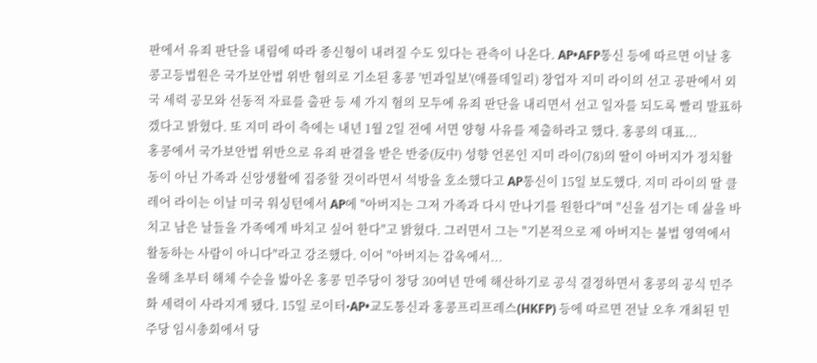판에서 유죄 판단을 내림에 따라 종신형이 내려질 수도 있다는 관측이 나온다. AP•AFP통신 등에 따르면 이날 홍콩고등법원은 국가보안법 위반 혐의로 기소된 홍콩 '빈과일보'(애플데일리) 창업자 지미 라이의 선고 공판에서 외국 세력 공모와 선동적 자료를 출판 등 세 가지 혐의 모두에 유죄 판단을 내리면서 선고 일자를 되도록 빨리 발표하겠다고 밝혔다. 또 지미 라이 측에는 내년 1월 2일 전에 서면 양형 사유를 제출하라고 했다. 홍콩의 대표...
홍콩에서 국가보안법 위반으로 유죄 판결을 받은 반중(反中) 성향 언론인 지미 라이(78)의 딸이 아버지가 정치활동이 아닌 가족과 신앙생활에 집중할 것이라면서 석방을 호소했다고 AP통신이 15일 보도했다. 지미 라이의 딸 클레어 라이는 이날 미국 워싱턴에서 AP에 "아버지는 그저 가족과 다시 만나기를 원한다"며 "신을 섬기는 데 삶을 바치고 남은 날들을 가족에게 바치고 싶어 한다"고 밝혔다. 그러면서 그는 "기본적으로 제 아버지는 불법 영역에서 활동하는 사람이 아니다"라고 강조했다. 이어 "아버지는 감옥에서...
올해 초부터 해체 수순을 밟아온 홍콩 민주당이 창당 30여년 만에 해산하기로 공식 결정하면서 홍콩의 공식 민주화 세력이 사라지게 됐다. 15일 로이터•AP•교도통신과 홍콩프리프레스(HKFP) 등에 따르면 전날 오후 개최된 민주당 임시총회에서 당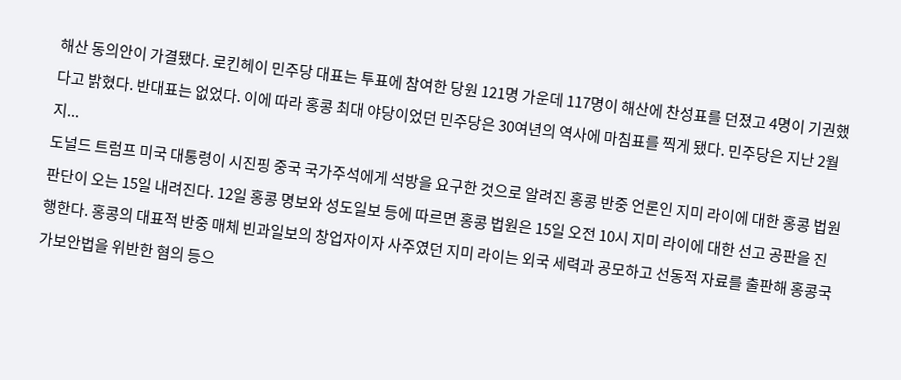해산 동의안이 가결됐다. 로킨헤이 민주당 대표는 투표에 참여한 당원 121명 가운데 117명이 해산에 찬성표를 던졌고 4명이 기권했다고 밝혔다. 반대표는 없었다. 이에 따라 홍콩 최대 야당이었던 민주당은 30여년의 역사에 마침표를 찍게 됐다. 민주당은 지난 2월 지...
도널드 트럼프 미국 대통령이 시진핑 중국 국가주석에게 석방을 요구한 것으로 알려진 홍콩 반중 언론인 지미 라이에 대한 홍콩 법원 판단이 오는 15일 내려진다. 12일 홍콩 명보와 성도일보 등에 따르면 홍콩 법원은 15일 오전 10시 지미 라이에 대한 선고 공판을 진행한다. 홍콩의 대표적 반중 매체 빈과일보의 창업자이자 사주였던 지미 라이는 외국 세력과 공모하고 선동적 자료를 출판해 홍콩국가보안법을 위반한 혐의 등으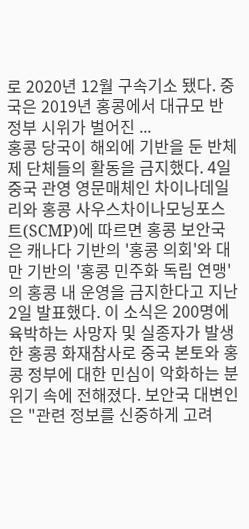로 2020년 12월 구속기소 됐다. 중국은 2019년 홍콩에서 대규모 반정부 시위가 벌어진 ...
홍콩 당국이 해외에 기반을 둔 반체제 단체들의 활동을 금지했다. 4일 중국 관영 영문매체인 차이나데일리와 홍콩 사우스차이나모닝포스트(SCMP)에 따르면 홍콩 보안국은 캐나다 기반의 '홍콩 의회'와 대만 기반의 '홍콩 민주화 독립 연맹'의 홍콩 내 운영을 금지한다고 지난 2일 발표했다. 이 소식은 200명에 육박하는 사망자 및 실종자가 발생한 홍콩 화재참사로 중국 본토와 홍콩 정부에 대한 민심이 악화하는 분위기 속에 전해졌다. 보안국 대변인은 "관련 정보를 신중하게 고려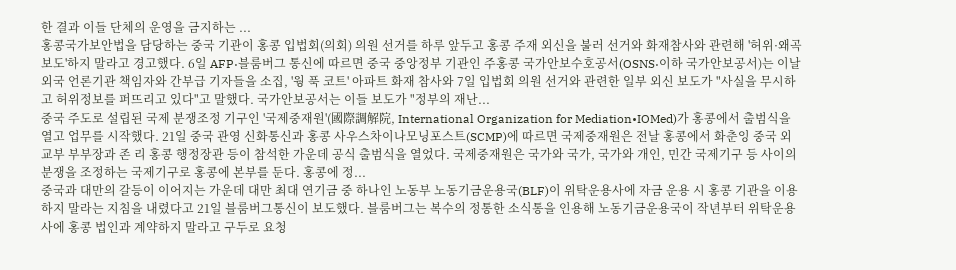한 결과 이들 단체의 운영을 금지하는 ...
홍콩국가보안법을 담당하는 중국 기관이 홍콩 입법회(의회) 의원 선거를 하루 앞두고 홍콩 주재 외신을 불러 선거와 화재참사와 관련해 '허위·왜곡 보도'하지 말라고 경고했다. 6일 AFP·블룸버그 통신에 따르면 중국 중앙정부 기관인 주홍콩 국가안보수호공서(OSNS·이하 국가안보공서)는 이날 외국 언론기관 책임자와 간부급 기자들을 소집, '웡 푹 코트' 아파트 화재 참사와 7일 입법회 의원 선거와 관련한 일부 외신 보도가 "사실을 무시하고 허위정보를 퍼뜨리고 있다"고 말했다. 국가안보공서는 이들 보도가 "정부의 재난...
중국 주도로 설립된 국제 분쟁조정 기구인 '국제중재원'(國際調解院, International Organization for Mediation•IOMed)가 홍콩에서 출범식을 열고 업무를 시작했다. 21일 중국 관영 신화통신과 홍콩 사우스차이나모닝포스트(SCMP)에 따르면 국제중재원은 전날 홍콩에서 화춘잉 중국 외교부 부부장과 존 리 홍콩 행정장관 등이 참석한 가운데 공식 출범식을 열었다. 국제중재원은 국가와 국가, 국가와 개인, 민간 국제기구 등 사이의 분쟁을 조정하는 국제기구로 홍콩에 본부를 둔다. 홍콩에 정...
중국과 대만의 갈등이 이어지는 가운데 대만 최대 연기금 중 하나인 노동부 노동기금운용국(BLF)이 위탁운용사에 자금 운용 시 홍콩 기관을 이용하지 말라는 지침을 내렸다고 21일 블룸버그통신이 보도했다. 블룸버그는 복수의 정통한 소식통을 인용해 노동기금운용국이 작년부터 위탁운용사에 홍콩 법인과 계약하지 말라고 구두로 요청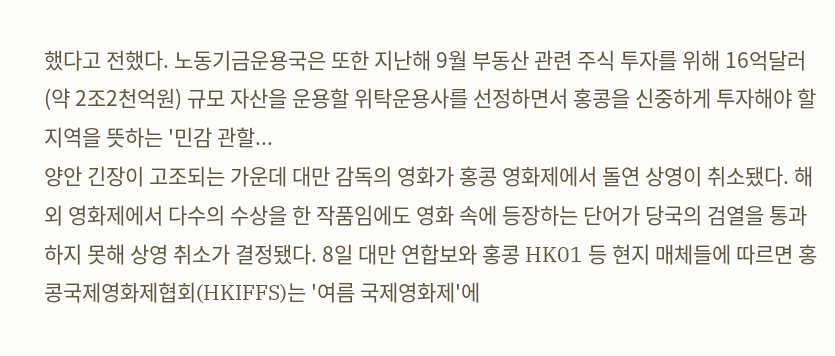했다고 전했다. 노동기금운용국은 또한 지난해 9월 부동산 관련 주식 투자를 위해 16억달러(약 2조2천억원) 규모 자산을 운용할 위탁운용사를 선정하면서 홍콩을 신중하게 투자해야 할 지역을 뜻하는 '민감 관할...
양안 긴장이 고조되는 가운데 대만 감독의 영화가 홍콩 영화제에서 돌연 상영이 취소됐다. 해외 영화제에서 다수의 수상을 한 작품임에도 영화 속에 등장하는 단어가 당국의 검열을 통과하지 못해 상영 취소가 결정됐다. 8일 대만 연합보와 홍콩 HK01 등 현지 매체들에 따르면 홍콩국제영화제협회(HKIFFS)는 '여름 국제영화제'에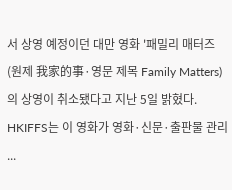서 상영 예정이던 대만 영화 '패밀리 매터즈(원제 我家的事·영문 제목 Family Matters)의 상영이 취소됐다고 지난 5일 밝혔다. HKIFFS는 이 영화가 영화·신문·출판물 관리 ...